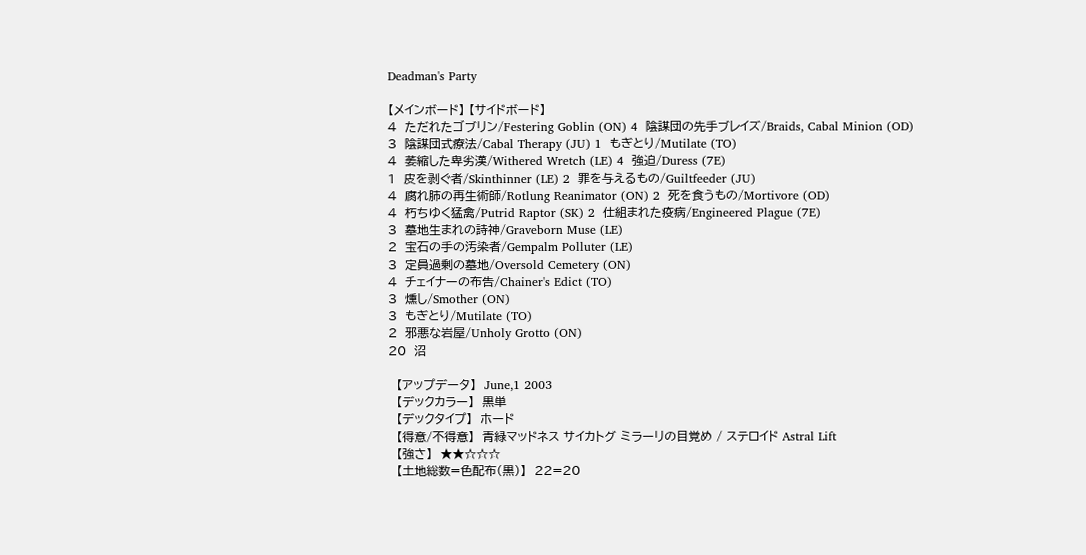Deadman's Party

【メインボード】 【サイドボード】
4  ただれたゴブリン/Festering Goblin (ON) 4  陰謀団の先手ブレイズ/Braids, Cabal Minion (OD)
3  陰謀団式療法/Cabal Therapy (JU) 1  もぎとり/Mutilate (TO)
4  萎縮した卑劣漢/Withered Wretch (LE) 4  強迫/Duress (7E)
1  皮を剥ぐ者/Skinthinner (LE) 2  罪を与えるもの/Guiltfeeder (JU)
4  腐れ肺の再生術師/Rotlung Reanimator (ON) 2  死を食うもの/Mortivore (OD)
4  朽ちゆく猛禽/Putrid Raptor (SK) 2  仕組まれた疫病/Engineered Plague (7E)
3  墓地生まれの詩神/Graveborn Muse (LE)
2  宝石の手の汚染者/Gempalm Polluter (LE)
3  定員過剰の墓地/Oversold Cemetery (ON)
4  チェイナーの布告/Chainer's Edict (TO)
3  燻し/Smother (ON)
3  もぎとり/Mutilate (TO)
2  邪悪な岩屋/Unholy Grotto (ON)
20  沼

  【アップデータ】  June,1 2003
  【デックカラー】  黒単
  【デックタイプ】  ホード
  【得意/不得意】  青緑マッドネス サイカトグ ミラーリの目覚め / ステロイド Astral Lift
  【強さ】  ★★☆☆☆
  【土地総数=色配布(黒)】  22=20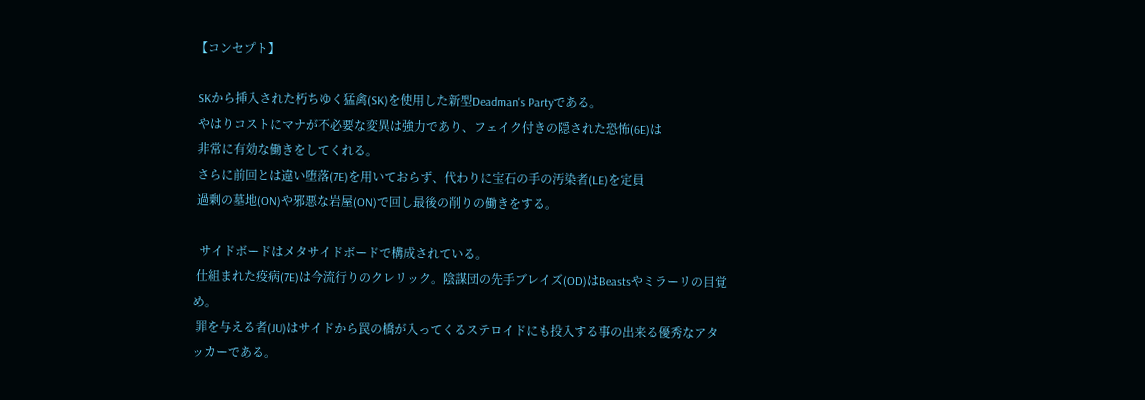【コンセプト】

 SKから挿入された朽ちゆく猛禽(SK)を使用した新型Deadman's Partyである。
 やはりコストにマナが不必要な変異は強力であり、フェイク付きの隠された恐怖(6E)は
 非常に有効な働きをしてくれる。
 さらに前回とは違い堕落(7E)を用いておらず、代わりに宝石の手の汚染者(LE)を定員
 過剰の墓地(ON)や邪悪な岩屋(ON)で回し最後の削りの働きをする。

  サイドボードはメタサイドボードで構成されている。
 仕組まれた疫病(7E)は今流行りのクレリック。陰謀団の先手ブレイズ(OD)はBeastsやミラーリの目覚め。
 罪を与える者(JU)はサイドから罠の橋が入ってくるステロイドにも投入する事の出来る優秀なアタッカーである。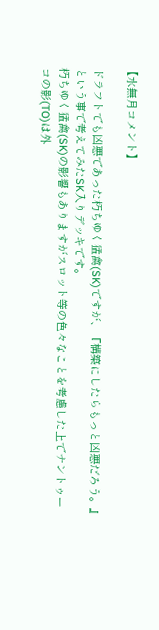【水無月コメント】

 ドラフトでも凶悪であった朽ちゆく猛禽(SK)ですが、『構築にしたらもっと凶悪だろう。』
 という事で考えてみたSK入りデッキです。
 朽ちゆく猛禽(SK)の影響もありますがスロット等の色々なことを考慮した上でナントゥー
 コの影(TO)は外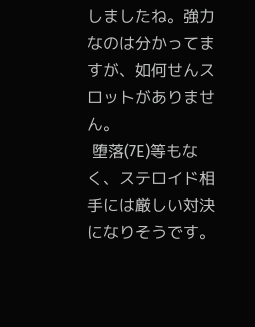しましたね。強力なのは分かってますが、如何せんスロットがありません。
 堕落(7E)等もなく、ステロイド相手には厳しい対決になりそうです。